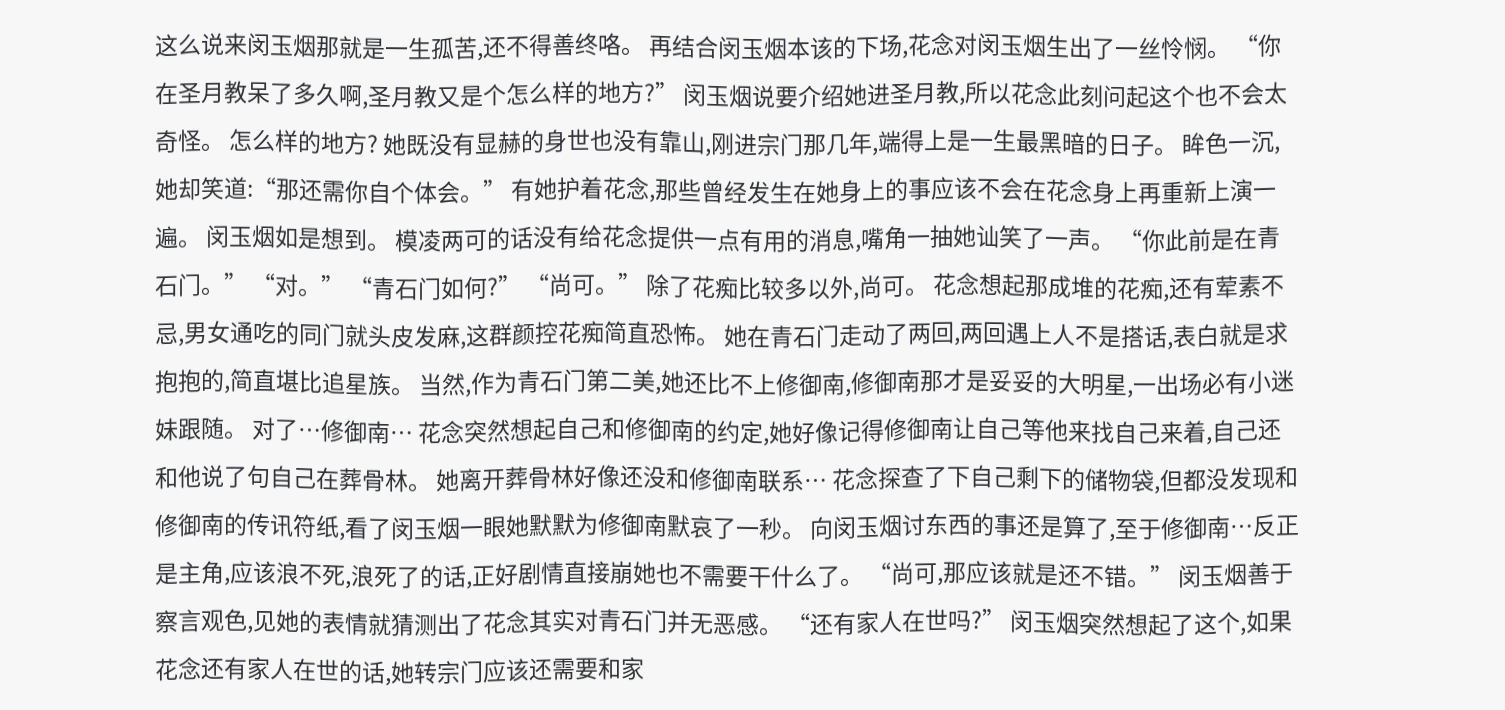这么说来闵玉烟那就是一生孤苦,还不得善终咯。 再结合闵玉烟本该的下场,花念对闵玉烟生出了一丝怜悯。 “你在圣月教呆了多久啊,圣月教又是个怎么样的地方?” 闵玉烟说要介绍她进圣月教,所以花念此刻问起这个也不会太奇怪。 怎么样的地方? 她既没有显赫的身世也没有靠山,刚进宗门那几年,端得上是一生最黑暗的日子。 眸色一沉,她却笑道:“那还需你自个体会。” 有她护着花念,那些曾经发生在她身上的事应该不会在花念身上再重新上演一遍。 闵玉烟如是想到。 模凌两可的话没有给花念提供一点有用的消息,嘴角一抽她讪笑了一声。 “你此前是在青石门。” “对。” “青石门如何?” “尚可。” 除了花痴比较多以外,尚可。 花念想起那成堆的花痴,还有荤素不忌,男女通吃的同门就头皮发麻,这群颜控花痴简直恐怖。 她在青石门走动了两回,两回遇上人不是搭话,表白就是求抱抱的,简直堪比追星族。 当然,作为青石门第二美,她还比不上修御南,修御南那才是妥妥的大明星,一出场必有小迷妹跟随。 对了…修御南… 花念突然想起自己和修御南的约定,她好像记得修御南让自己等他来找自己来着,自己还和他说了句自己在葬骨林。 她离开葬骨林好像还没和修御南联系… 花念探查了下自己剩下的储物袋,但都没发现和修御南的传讯符纸,看了闵玉烟一眼她默默为修御南默哀了一秒。 向闵玉烟讨东西的事还是算了,至于修御南…反正是主角,应该浪不死,浪死了的话,正好剧情直接崩她也不需要干什么了。 “尚可,那应该就是还不错。” 闵玉烟善于察言观色,见她的表情就猜测出了花念其实对青石门并无恶感。 “还有家人在世吗?” 闵玉烟突然想起了这个,如果花念还有家人在世的话,她转宗门应该还需要和家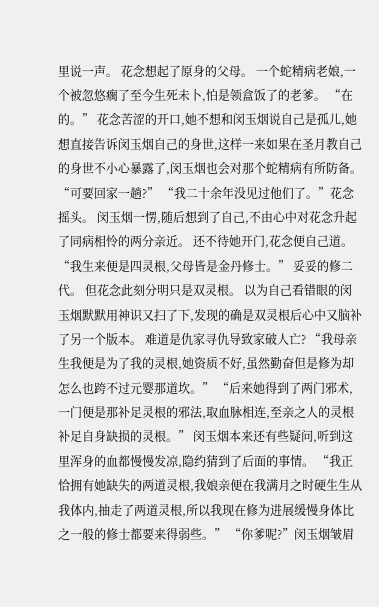里说一声。 花念想起了原身的父母。 一个蛇精病老娘,一个被忽悠瘸了至今生死未卜,怕是领盒饭了的老爹。 “在的。” 花念苦涩的开口,她不想和闵玉烟说自己是孤儿,她想直接告诉闵玉烟自己的身世,这样一来如果在圣月教自己的身世不小心暴露了,闵玉烟也会对那个蛇精病有所防备。 “可要回家一趟?” “我二十余年没见过他们了。”花念摇头。 闵玉烟一愣,随后想到了自己,不由心中对花念升起了同病相怜的两分亲近。 还不待她开门,花念便自己道。 “我生来便是四灵根,父母皆是金丹修士。” 妥妥的修二代。 但花念此刻分明只是双灵根。 以为自己看错眼的闵玉烟默默用神识又扫了下,发现的确是双灵根后心中又脑补了另一个版本。 难道是仇家寻仇导致家破人亡? “我母亲生我便是为了我的灵根,她资质不好,虽然勤奋但是修为却怎么也跨不过元婴那道坎。” “后来她得到了两门邪术,一门便是那补足灵根的邪法,取血脉相连,至亲之人的灵根补足自身缺损的灵根。” 闵玉烟本来还有些疑问,听到这里浑身的血都慢慢发凉,隐约猜到了后面的事情。 “我正恰拥有她缺失的两道灵根,我娘亲便在我满月之时硬生生从我体内,抽走了两道灵根,所以我现在修为进展缓慢身体比之一般的修士都要来得弱些。” “你爹呢?”闵玉烟皱眉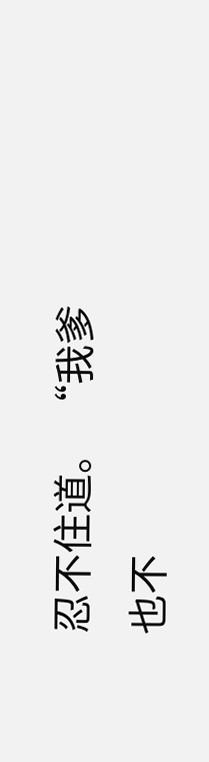忍不住道。 “我爹也不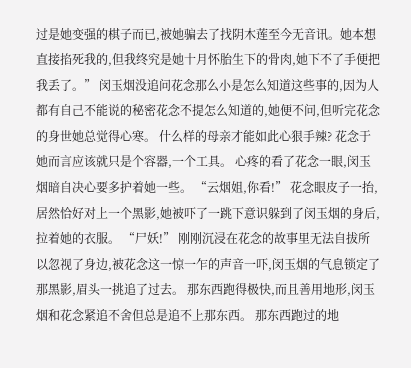过是她变强的棋子而已,被她骗去了找阴木莲至今无音讯。她本想直接掐死我的,但我终究是她十月怀胎生下的骨肉,她下不了手便把我丢了。” 闵玉烟没追问花念那么小是怎么知道这些事的,因为人都有自己不能说的秘密花念不提怎么知道的,她便不问,但听完花念的身世她总觉得心寒。 什么样的母亲才能如此心狠手辣? 花念于她而言应该就只是个容器,一个工具。 心疼的看了花念一眼,闵玉烟暗自决心要多护着她一些。 “云烟姐,你看!” 花念眼皮子一抬,居然恰好对上一个黑影,她被吓了一跳下意识躲到了闵玉烟的身后,拉着她的衣服。 “尸妖!” 刚刚沉浸在花念的故事里无法自拔所以忽视了身边,被花念这一惊一乍的声音一吓,闵玉烟的气息锁定了那黑影,眉头一挑追了过去。 那东西跑得极快,而且善用地形,闵玉烟和花念紧追不舍但总是追不上那东西。 那东西跑过的地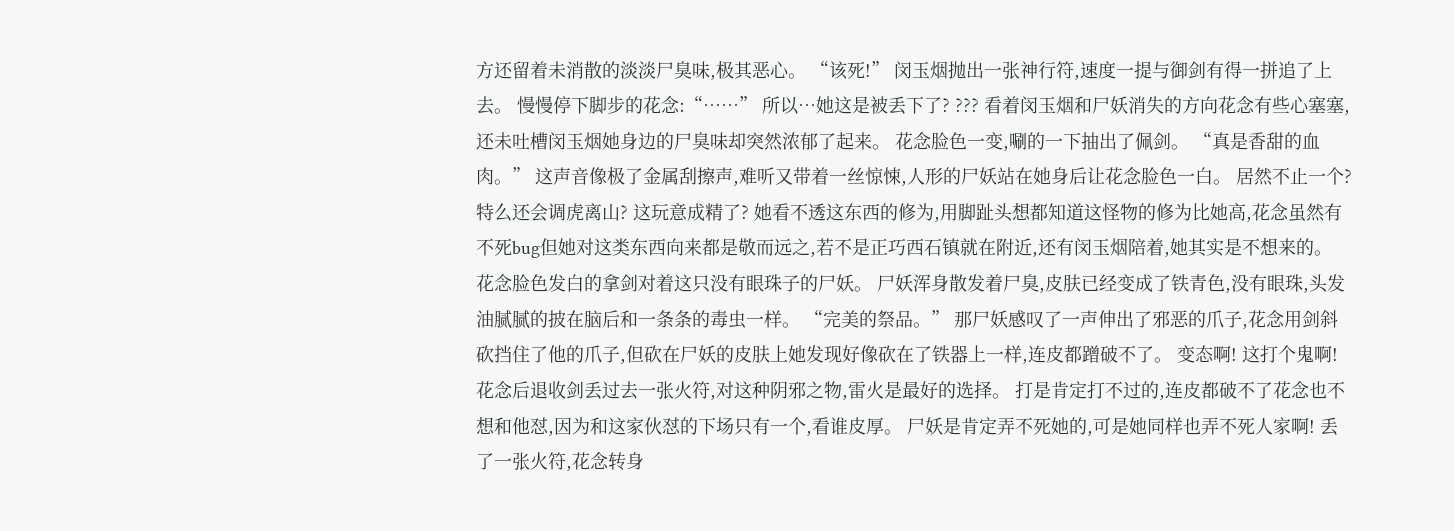方还留着未消散的淡淡尸臭味,极其恶心。 “该死!” 闵玉烟抛出一张神行符,速度一提与御剑有得一拼追了上去。 慢慢停下脚步的花念:“……” 所以…她这是被丢下了? ??? 看着闵玉烟和尸妖消失的方向花念有些心塞塞,还未吐槽闵玉烟她身边的尸臭味却突然浓郁了起来。 花念脸色一变,唰的一下抽出了佩剑。 “真是香甜的血肉。” 这声音像极了金属刮擦声,难听又带着一丝惊悚,人形的尸妖站在她身后让花念脸色一白。 居然不止一个? 特么还会调虎离山? 这玩意成精了? 她看不透这东西的修为,用脚趾头想都知道这怪物的修为比她高,花念虽然有不死bug但她对这类东西向来都是敬而远之,若不是正巧西石镇就在附近,还有闵玉烟陪着,她其实是不想来的。 花念脸色发白的拿剑对着这只没有眼珠子的尸妖。 尸妖浑身散发着尸臭,皮肤已经变成了铁青色,没有眼珠,头发油腻腻的披在脑后和一条条的毒虫一样。 “完美的祭品。” 那尸妖感叹了一声伸出了邪恶的爪子,花念用剑斜砍挡住了他的爪子,但砍在尸妖的皮肤上她发现好像砍在了铁器上一样,连皮都蹭破不了。 变态啊! 这打个鬼啊! 花念后退收剑丢过去一张火符,对这种阴邪之物,雷火是最好的选择。 打是肯定打不过的,连皮都破不了花念也不想和他怼,因为和这家伙怼的下场只有一个,看谁皮厚。 尸妖是肯定弄不死她的,可是她同样也弄不死人家啊! 丢了一张火符,花念转身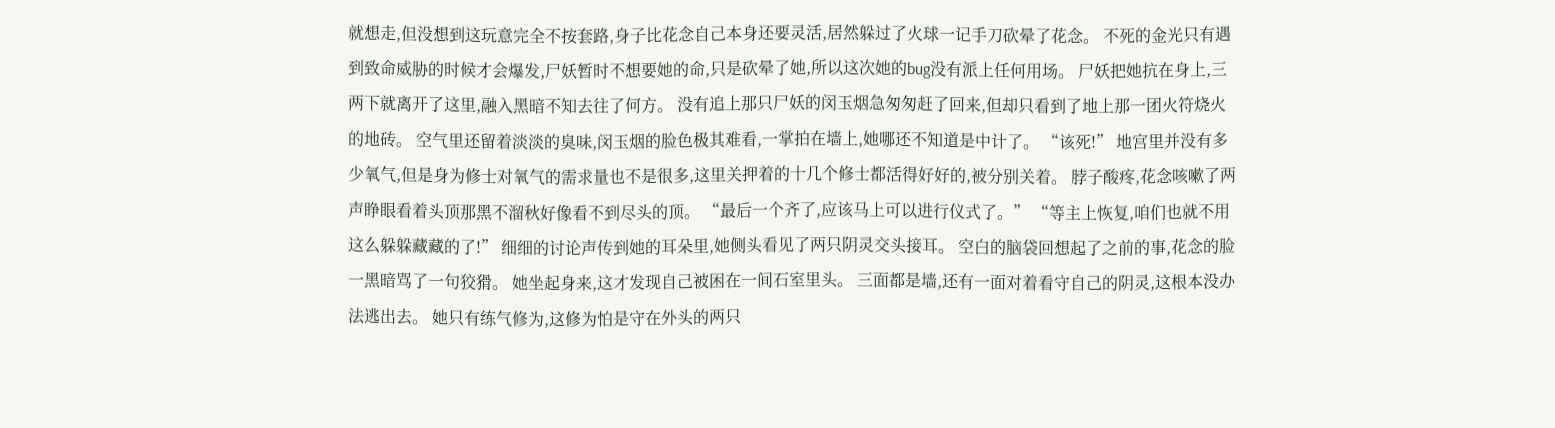就想走,但没想到这玩意完全不按套路,身子比花念自己本身还要灵活,居然躲过了火球一记手刀砍晕了花念。 不死的金光只有遇到致命威胁的时候才会爆发,尸妖暂时不想要她的命,只是砍晕了她,所以这次她的bug没有派上任何用场。 尸妖把她抗在身上,三两下就离开了这里,融入黑暗不知去往了何方。 没有追上那只尸妖的闵玉烟急匆匆赶了回来,但却只看到了地上那一团火符烧火的地砖。 空气里还留着淡淡的臭味,闵玉烟的脸色极其难看,一掌拍在墙上,她哪还不知道是中计了。 “该死!” 地宫里并没有多少氧气,但是身为修士对氧气的需求量也不是很多,这里关押着的十几个修士都活得好好的,被分别关着。 脖子酸疼,花念咳嗽了两声睁眼看着头顶那黑不溜秋好像看不到尽头的顶。 “最后一个齐了,应该马上可以进行仪式了。” “等主上恢复,咱们也就不用这么躲躲藏藏的了!” 细细的讨论声传到她的耳朵里,她侧头看见了两只阴灵交头接耳。 空白的脑袋回想起了之前的事,花念的脸一黑暗骂了一句狡猾。 她坐起身来,这才发现自己被困在一间石室里头。 三面都是墙,还有一面对着看守自己的阴灵,这根本没办法逃出去。 她只有练气修为,这修为怕是守在外头的两只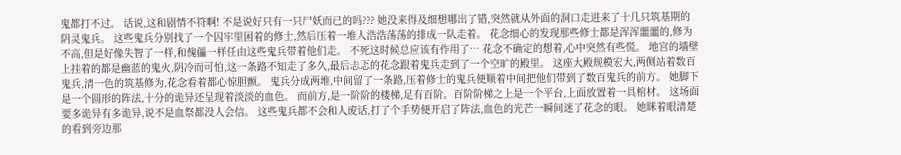鬼都打不过。 话说,这和剧情不符啊! 不是说好只有一只尸妖而已的吗??? 她没来得及细想哪出了错,突然就从外面的洞口走进来了十几只筑基期的阴灵鬼兵。 这些鬼兵分别找了一个囚牢里困着的修士,然后压着一堆人浩浩荡荡的排成一队走着。 花念细心的发现那些修士都是浑浑噩噩的,修为不高,但是好像失智了一样,和傀儡一样任由这些鬼兵带着他们走。 不死这时候总应该有作用了… 花念不确定的想着,心中突然有些慌。 地宫的墙壁上挂着的都是幽蓝的鬼火,阴冷而可怕,这一条路不知走了多久,最后忐忑的花念跟着鬼兵走到了一个空旷的殿里。 这座大殿规模宏大,两侧站着数百鬼兵,清一色的筑基修为,花念看着都心惊胆颤。 鬼兵分成两堆,中间留了一条路,压着修士的鬼兵便顺着中间把他们带到了数百鬼兵的前方。 她脚下是一个圆形的阵法,十分的诡异还呈现着淡淡的血色。 而前方,是一阶阶的楼梯,足有百阶。百阶阶梯之上是一个平台,上面放置着一具棺材。 这场面要多诡异有多诡异,说不是血祭都没人会信。 这些鬼兵都不会和人废话,打了个手势便开启了阵法,血色的光芒一瞬间迷了花念的眼。 她眯着眼清楚的看到旁边那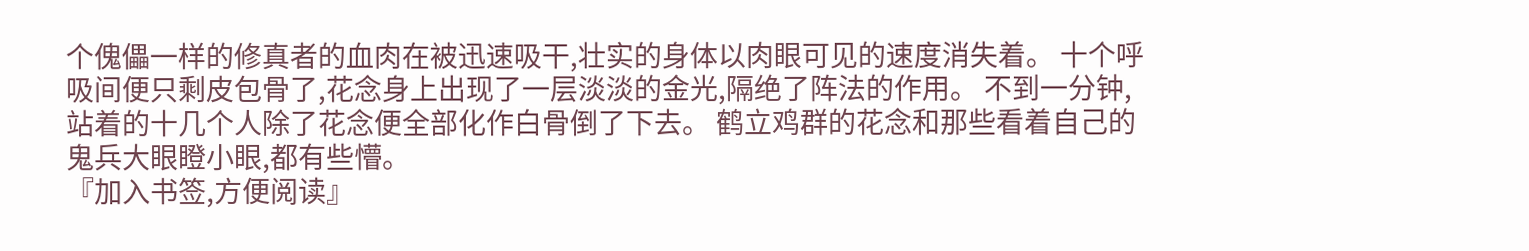个傀儡一样的修真者的血肉在被迅速吸干,壮实的身体以肉眼可见的速度消失着。 十个呼吸间便只剩皮包骨了,花念身上出现了一层淡淡的金光,隔绝了阵法的作用。 不到一分钟,站着的十几个人除了花念便全部化作白骨倒了下去。 鹤立鸡群的花念和那些看着自己的鬼兵大眼瞪小眼,都有些懵。
『加入书签,方便阅读』